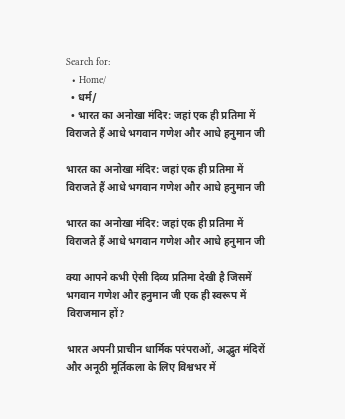Search for:
  • Home/
  • धर्म/
  • भारत का अनोखा मंदिर: जहां एक ही प्रतिमा में विराजते हैं आधे भगवान गणेश और आधे हनुमान जी

भारत का अनोखा मंदिर: जहां एक ही प्रतिमा में विराजते हैं आधे भगवान गणेश और आधे हनुमान जी

भारत का अनोखा मंदिर: जहां एक ही प्रतिमा में विराजते हैं आधे भगवान गणेश और आधे हनुमान जी

क्या आपने कभी ऐसी दिव्य प्रतिमा देखी है जिसमें भगवान गणेश और हनुमान जी एक ही स्वरूप में विराजमान हों?

भारत अपनी प्राचीन धार्मिक परंपराओं, अद्भुत मंदिरों और अनूठी मूर्तिकला के लिए विश्वभर में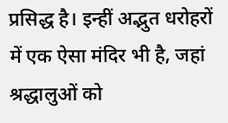प्रसिद्ध है। इन्हीं अद्भुत धरोहरों में एक ऐसा मंदिर भी है, जहां श्रद्धालुओं को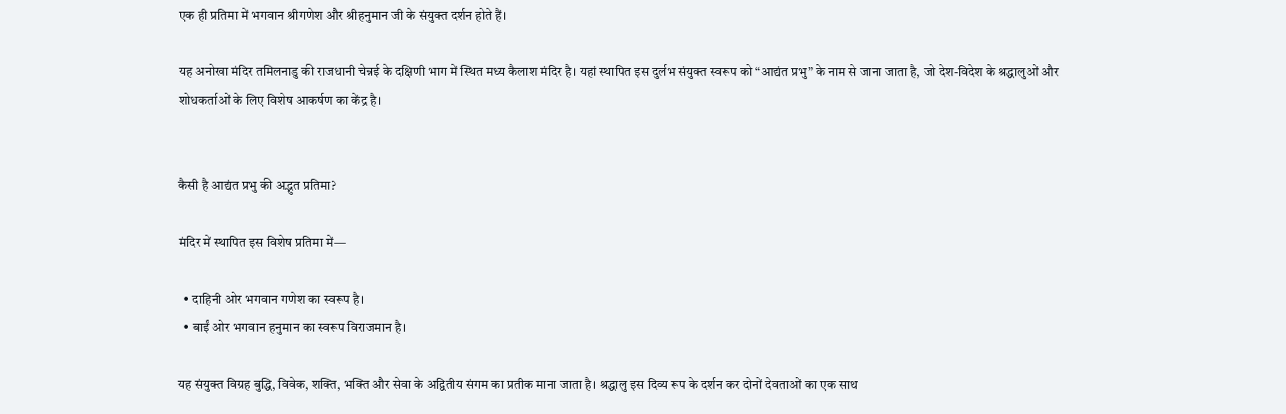एक ही प्रतिमा में भगवान श्रीगणेश और श्रीहनुमान जी के संयुक्त दर्शन होते हैं।

यह अनोखा मंदिर तमिलनाडु की राजधानी चेन्नई के दक्षिणी भाग में स्थित मध्य कैलाश मंदिर है। यहां स्थापित इस दुर्लभ संयुक्त स्वरूप को “आद्यंत प्रभु” के नाम से जाना जाता है, जो देश-विदेश के श्रद्धालुओं और शोधकर्ताओं के लिए विशेष आकर्षण का केंद्र है।


कैसी है आद्यंत प्रभु की अद्भुत प्रतिमा?

मंदिर में स्थापित इस विशेष प्रतिमा में—

  • दाहिनी ओर भगवान गणेश का स्वरूप है।
  • बाईं ओर भगवान हनुमान का स्वरूप विराजमान है।

यह संयुक्त विग्रह बुद्धि, विवेक, शक्ति, भक्ति और सेवा के अद्वितीय संगम का प्रतीक माना जाता है। श्रद्धालु इस दिव्य रूप के दर्शन कर दोनों देवताओं का एक साथ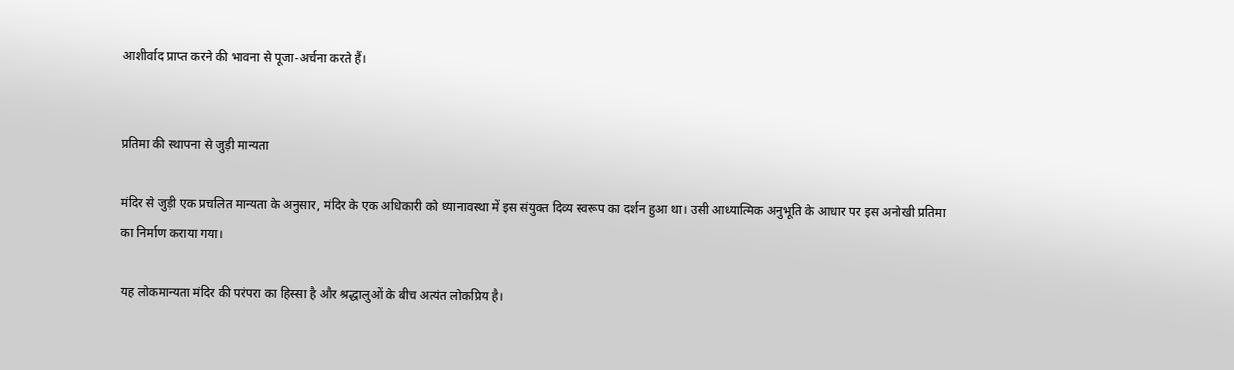आशीर्वाद प्राप्त करने की भावना से पूजा-अर्चना करते हैं।


प्रतिमा की स्थापना से जुड़ी मान्यता

मंदिर से जुड़ी एक प्रचलित मान्यता के अनुसार, मंदिर के एक अधिकारी को ध्यानावस्था में इस संयुक्त दिव्य स्वरूप का दर्शन हुआ था। उसी आध्यात्मिक अनुभूति के आधार पर इस अनोखी प्रतिमा का निर्माण कराया गया।

यह लोकमान्यता मंदिर की परंपरा का हिस्सा है और श्रद्धालुओं के बीच अत्यंत लोकप्रिय है।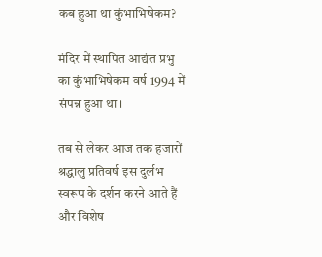कब हुआ था कुंभाभिषेकम?

मंदिर में स्थापित आद्यंत प्रभु का कुंभाभिषेकम वर्ष 1994 में संपन्न हुआ था।

तब से लेकर आज तक हजारों श्रद्धालु प्रतिवर्ष इस दुर्लभ स्वरूप के दर्शन करने आते हैं और विशेष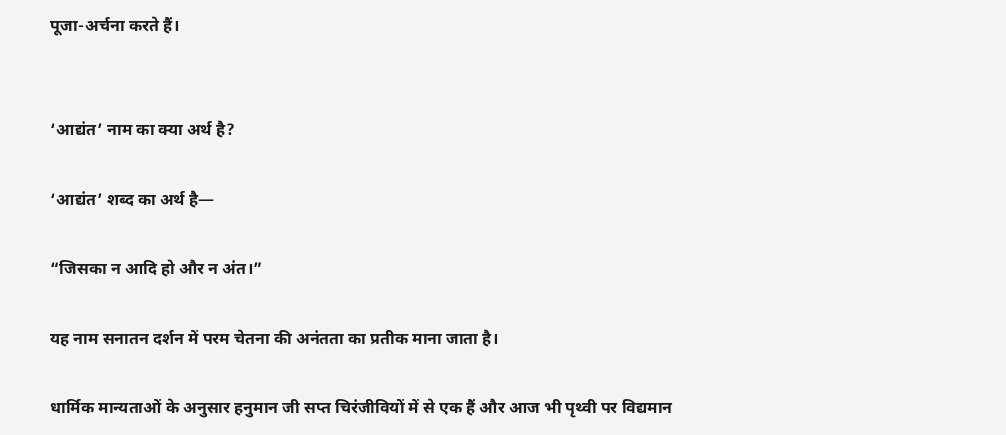पूजा-अर्चना करते हैं।


‘आद्यंत’ नाम का क्या अर्थ है?

‘आद्यंत’ शब्द का अर्थ है—

“जिसका न आदि हो और न अंत।”

यह नाम सनातन दर्शन में परम चेतना की अनंतता का प्रतीक माना जाता है।

धार्मिक मान्यताओं के अनुसार हनुमान जी सप्त चिरंजीवियों में से एक हैं और आज भी पृथ्वी पर विद्यमान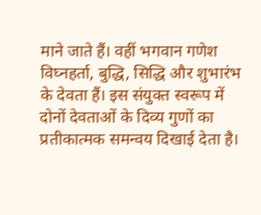माने जाते हैं। वहीं भगवान गणेश विघ्नहर्ता, बुद्धि, सिद्धि और शुभारंभ के देवता हैं। इस संयुक्त स्वरूप में दोनों देवताओं के दिव्य गुणों का प्रतीकात्मक समन्वय दिखाई देता है।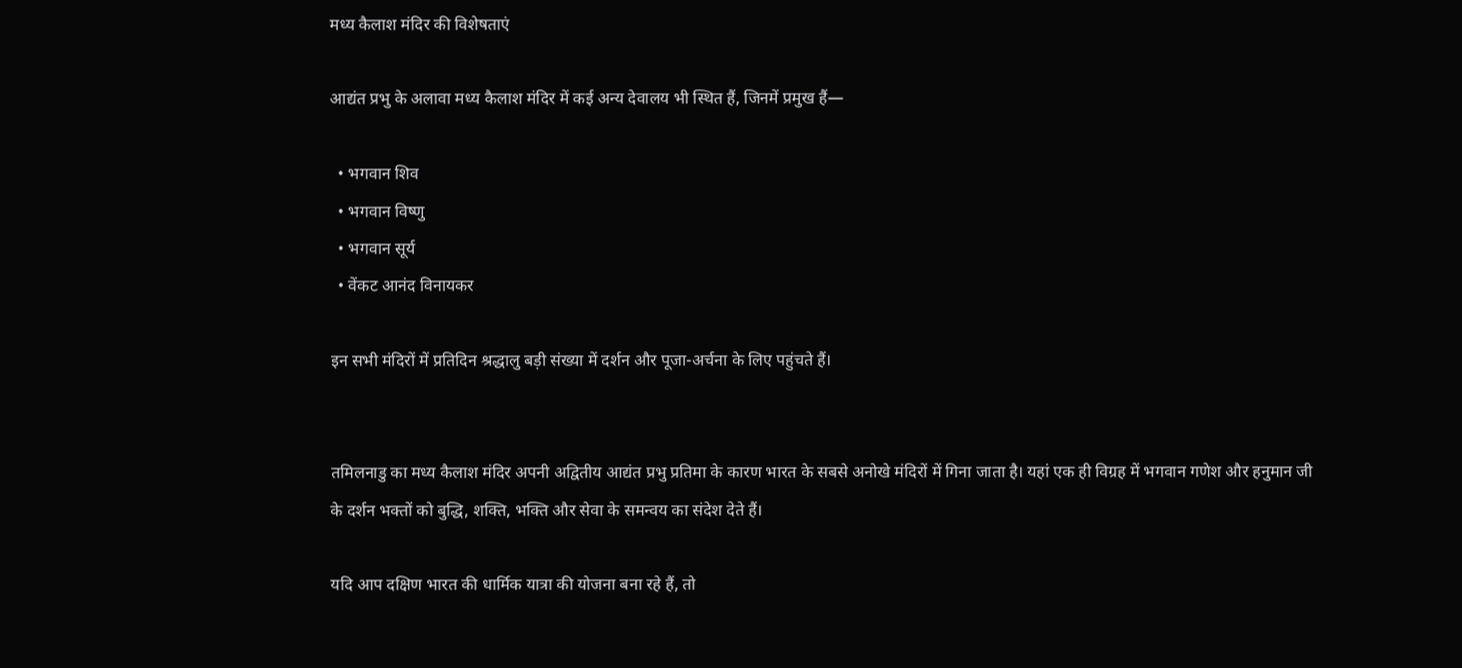मध्य कैलाश मंदिर की विशेषताएं

आद्यंत प्रभु के अलावा मध्य कैलाश मंदिर में कई अन्य देवालय भी स्थित हैं, जिनमें प्रमुख हैं—

  • भगवान शिव
  • भगवान विष्णु
  • भगवान सूर्य
  • वेंकट आनंद विनायकर

इन सभी मंदिरों में प्रतिदिन श्रद्धालु बड़ी संख्या में दर्शन और पूजा-अर्चना के लिए पहुंचते हैं।


तमिलनाडु का मध्य कैलाश मंदिर अपनी अद्वितीय आद्यंत प्रभु प्रतिमा के कारण भारत के सबसे अनोखे मंदिरों में गिना जाता है। यहां एक ही विग्रह में भगवान गणेश और हनुमान जी के दर्शन भक्तों को बुद्धि, शक्ति, भक्ति और सेवा के समन्वय का संदेश देते हैं।

यदि आप दक्षिण भारत की धार्मिक यात्रा की योजना बना रहे हैं, तो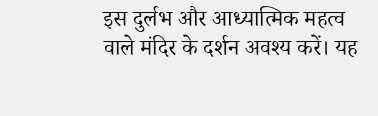इस दुर्लभ और आध्यात्मिक महत्व वाले मंदिर के दर्शन अवश्य करें। यह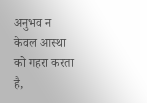अनुभव न केवल आस्था को गहरा करता है,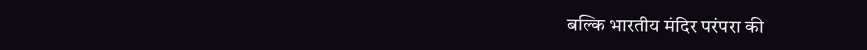बल्कि भारतीय मंदिर परंपरा की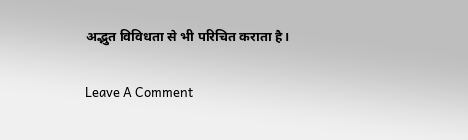अद्भुत विविधता से भी परिचित कराता है।

Leave A Comment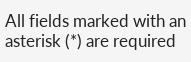All fields marked with an asterisk (*) are required